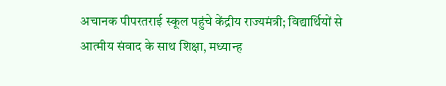अचानक पीपरतराई स्कूल पहुंचे केंद्रीय राज्यमंत्री; विद्यार्थियों से आत्मीय संवाद के साथ शिक्षा, मध्यान्ह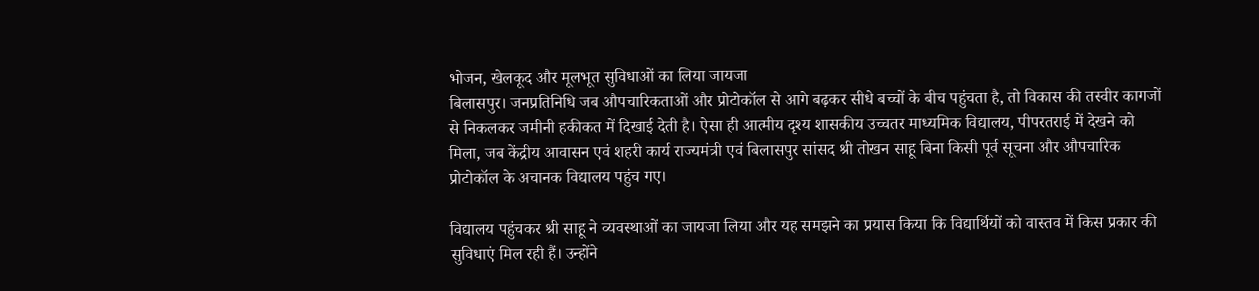भोजन, खेलकूद और मूलभूत सुविधाओं का लिया जायजा
बिलासपुर। जनप्रतिनिधि जब औपचारिकताओं और प्रोटोकॉल से आगे बढ़कर सीधे बच्चों के बीच पहुंचता है, तो विकास की तस्वीर कागजों से निकलकर जमीनी हकीकत में दिखाई देती है। ऐसा ही आत्मीय दृश्य शासकीय उच्चतर माध्यमिक विद्यालय, पीपरतराई में देखने को मिला, जब केंद्रीय आवासन एवं शहरी कार्य राज्यमंत्री एवं बिलासपुर सांसद श्री तोखन साहू बिना किसी पूर्व सूचना और औपचारिक प्रोटोकॉल के अचानक विद्यालय पहुंच गए।

विद्यालय पहुंचकर श्री साहू ने व्यवस्थाओं का जायजा लिया और यह समझने का प्रयास किया कि विद्यार्थियों को वास्तव में किस प्रकार की सुविधाएं मिल रही हैं। उन्होंने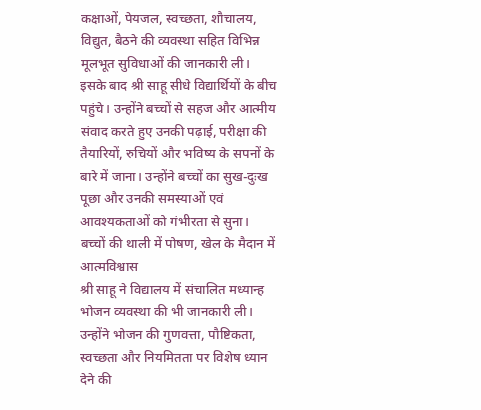कक्षाओं, पेयजल, स्वच्छता, शौचालय, विद्युत, बैठने की व्यवस्था सहित विभिन्न मूलभूत सुविधाओं की जानकारी ली।
इसके बाद श्री साहू सीधे विद्यार्थियों के बीच पहुंचे। उन्होंने बच्चों से सहज और आत्मीय संवाद करते हुए उनकी पढ़ाई, परीक्षा की तैयारियों, रुचियों और भविष्य के सपनों के बारे में जाना। उन्होंने बच्चों का सुख-दुःख पूछा और उनकी समस्याओं एवं आवश्यकताओं को गंभीरता से सुना।
बच्चों की थाली में पोषण, खेल के मैदान में आत्मविश्वास
श्री साहू ने विद्यालय में संचालित मध्यान्ह भोजन व्यवस्था की भी जानकारी ली। उन्होंने भोजन की गुणवत्ता, पौष्टिकता, स्वच्छता और नियमितता पर विशेष ध्यान देने की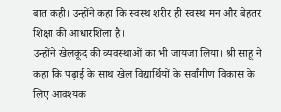बात कही। उन्होंने कहा कि स्वस्थ शरीर ही स्वस्थ मन और बेहतर शिक्षा की आधारशिला है।
उन्होंने खेलकूद की व्यवस्थाओं का भी जायजा लिया। श्री साहू ने कहा कि पढ़ाई के साथ खेल विद्यार्थियों के सर्वांगीण विकास के लिए आवश्यक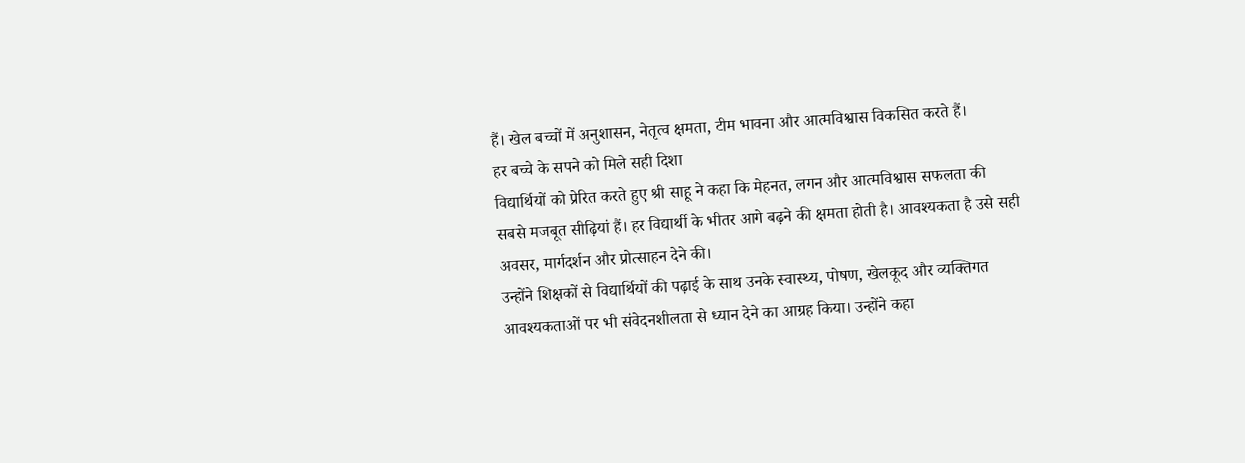हैं। खेल बच्चों में अनुशासन, नेतृत्व क्षमता, टीम भावना और आत्मविश्वास विकसित करते हैं।
हर बच्चे के सपने को मिले सही दिशा
विद्यार्थियों को प्रेरित करते हुए श्री साहू ने कहा कि मेहनत, लगन और आत्मविश्वास सफलता की सबसे मजबूत सीढ़ियां हैं। हर विद्यार्थी के भीतर आगे बढ़ने की क्षमता होती है। आवश्यकता है उसे सही अवसर, मार्गदर्शन और प्रोत्साहन देने की।
उन्होंने शिक्षकों से विद्यार्थियों की पढ़ाई के साथ उनके स्वास्थ्य, पोषण, खेलकूद और व्यक्तिगत आवश्यकताओं पर भी संवेदनशीलता से ध्यान देने का आग्रह किया। उन्होंने कहा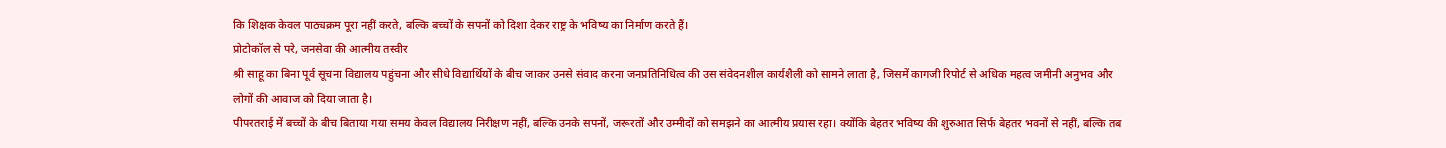कि शिक्षक केवल पाठ्यक्रम पूरा नहीं करते, बल्कि बच्चों के सपनों को दिशा देकर राष्ट्र के भविष्य का निर्माण करते हैं।
प्रोटोकॉल से परे, जनसेवा की आत्मीय तस्वीर
श्री साहू का बिना पूर्व सूचना विद्यालय पहुंचना और सीधे विद्यार्थियों के बीच जाकर उनसे संवाद करना जनप्रतिनिधित्व की उस संवेदनशील कार्यशैली को सामने लाता है, जिसमें कागजी रिपोर्ट से अधिक महत्व जमीनी अनुभव और लोगों की आवाज को दिया जाता है।
पीपरतराई में बच्चों के बीच बिताया गया समय केवल विद्यालय निरीक्षण नहीं, बल्कि उनके सपनों, जरूरतों और उम्मीदों को समझने का आत्मीय प्रयास रहा। क्योंकि बेहतर भविष्य की शुरुआत सिर्फ बेहतर भवनों से नहीं, बल्कि तब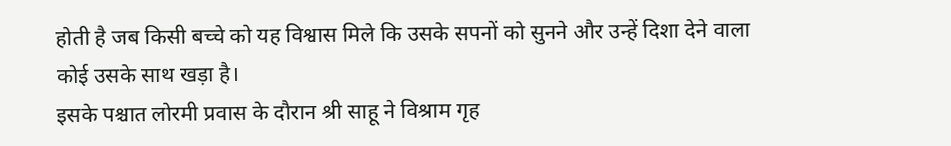होती है जब किसी बच्चे को यह विश्वास मिले कि उसके सपनों को सुनने और उन्हें दिशा देने वाला कोई उसके साथ खड़ा है।
इसके पश्चात लोरमी प्रवास के दौरान श्री साहू ने विश्राम गृह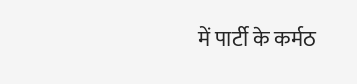में पार्टी के कर्मठ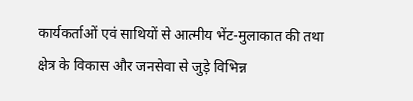कार्यकर्ताओं एवं साथियों से आत्मीय भेंट-मुलाकात की तथा क्षेत्र के विकास और जनसेवा से जुड़े विभिन्न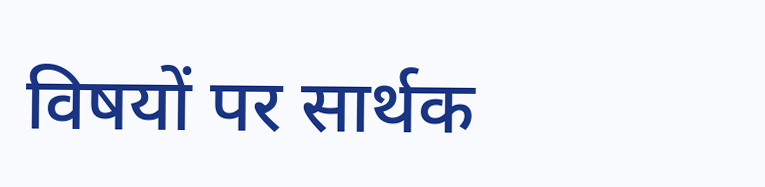विषयों पर सार्थक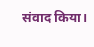संवाद किया।